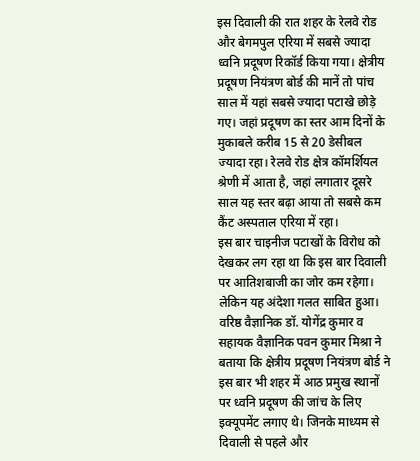इस दिवाली की रात शहर के रेलवे रोड और बेगमपुल एरिया में सबसे ज्यादा ध्वनि प्रदूषण रिकॉर्ड किया गया। क्षेत्रीय प्रदूषण नियंत्रण बोर्ड की मानें तो पांच साल में यहां सबसे ज्यादा पटाखे छोड़े गए। जहां प्रदूषण का स्तर आम दिनों के मुकाबले करीब 15 से 20 डेसीबल ज्यादा रहा। रेलवे रोड क्षेत्र कॉमर्शियल श्रेणी में आता है, जहां लगातार दूसरे साल यह स्तर बढ़ा आया तो सबसे कम कैंट अस्पताल एरिया में रहा।
इस बार चाइनीज पटाखों के विरोध को देखकर लग रहा था कि इस बार दिवाली पर आतिशबाजी का जोर कम रहेगा। लेकिन यह अंदेशा गलत साबित हुआ। वरिष्ठ वैज्ञानिक डॉ. योगेंद्र कुमार व सहायक वैज्ञानिक पवन कुमार मिश्रा ने बताया कि क्षेत्रीय प्रदूषण नियंत्रण बोर्ड ने इस बार भी शहर में आठ प्रमुख स्थानों पर ध्वनि प्रदूषण की जांच के लिए इक्यूपमेंट लगाए थे। जिनके माध्यम से दिवाली से पहले और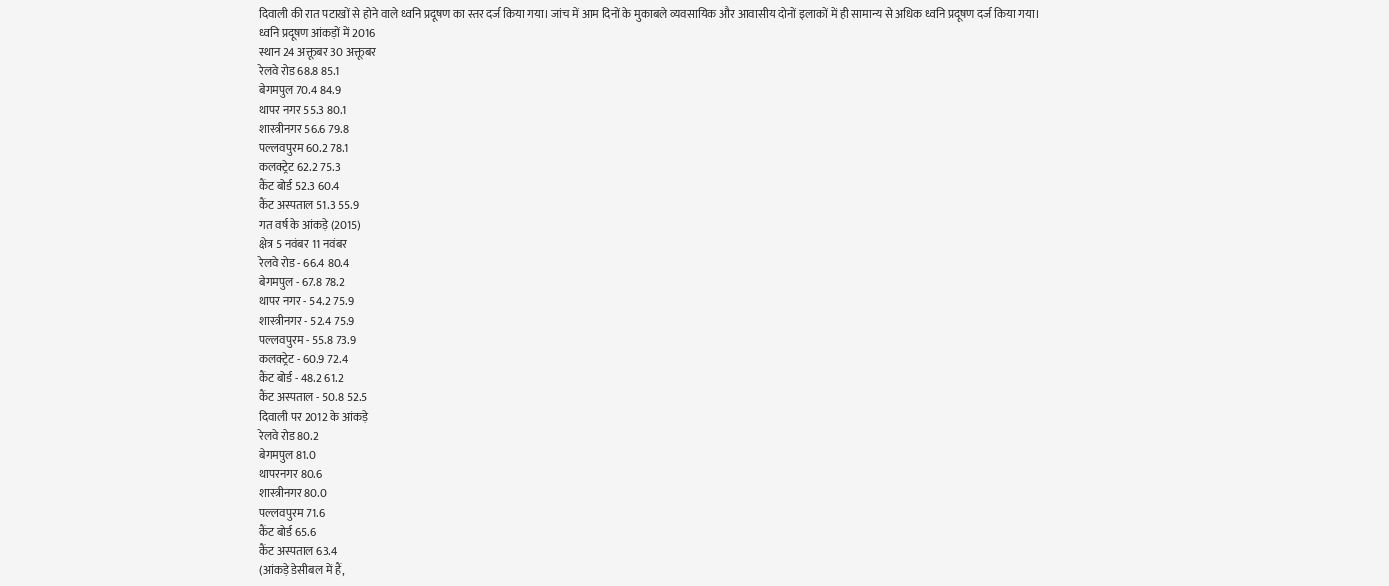दिवाली की रात पटाखों से होने वाले ध्वनि प्रदूषण का स्तर दर्ज किया गया। जांच में आम दिनों के मुकाबले व्यवसायिक और आवासीय दोनों इलाकों में ही सामान्य से अधिक ध्वनि प्रदूषण दर्ज किया गया।
ध्वनि प्रदूषण आंकड़ों में 2016
स्थान 24 अक्तूबर 30 अक्तूबर
रेलवे रोड 68.8 85.1
बेगमपुल 70.4 84.9
थापर नगर 55.3 80.1
शास्त्रीनगर 56.6 79.8
पल्लवपुरम 60.2 78.1
कलक्ट्रेट 62.2 75.3
कैंट बोर्ड 52.3 60.4
कैंट अस्पताल 51.3 55.9
गत वर्ष के आंकड़े (2015)
क्षेत्र 5 नवंबर 11 नवंबर
रेलवे रोड - 66.4 80.4
बेगमपुल - 67.8 78.2
थापर नगर - 54.2 75.9
शास्त्रीनगर - 52.4 75.9
पल्लवपुरम - 55.8 73.9
कलक्ट्रेट - 60.9 72.4
कैंट बोर्ड - 48.2 61.2
कैंट अस्पताल - 50.8 52.5
दिवाली पर 2012 के आंकड़े
रेलवे रोड 80.2
बेगमपुल 81.0
थापरनगर 80.6
शास्त्रीनगर 80.0
पल्लवपुरम 71.6
कैंट बोर्ड 65.6
कैंट अस्पताल 63.4
(आंकड़े डेसीबल में हैं,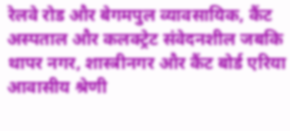रेलवे रोड और बेगमपुल व्यावसायिक, कैंट अस्पताल और कलक्ट्रेट संवेदनशील जबकि थापर नगर, शास्त्रीनगर और कैंट बोर्ड एरिया आवासीय श्रेणी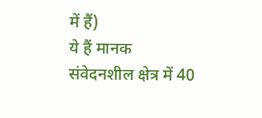में हैं)
ये हैं मानक
संवेदनशील क्षेत्र में 40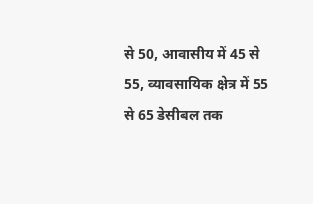से 50, आवासीय में 45 से 55, व्यावसायिक क्षेत्र में 55 से 65 डेसीबल तक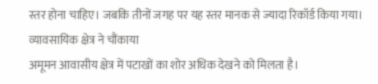स्तर होना चाहिए। जबकि तीनों जगह पर यह स्तर मानक से ज्यादा रिकॉर्ड किया गया।
व्यावसायिक क्षेत्र ने चौंकाया
अमूमन आवासीय क्षेत्र में पटाखों का शोर अधिक देखने को मिलता है।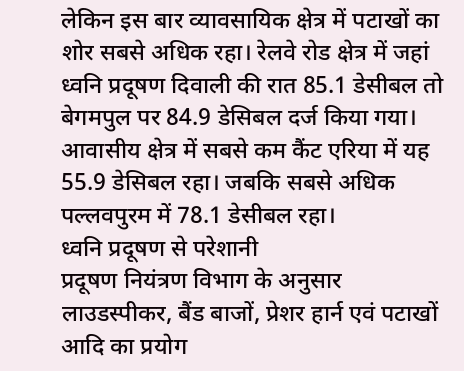लेकिन इस बार व्यावसायिक क्षेत्र में पटाखों का शोर सबसे अधिक रहा। रेलवे रोड क्षेत्र में जहां ध्वनि प्रदूषण दिवाली की रात 85.1 डेसीबल तो बेगमपुल पर 84.9 डेसिबल दर्ज किया गया। आवासीय क्षेत्र में सबसे कम कैंट एरिया में यह 55.9 डेसिबल रहा। जबकि सबसे अधिक पल्लवपुरम में 78.1 डेसीबल रहा।
ध्वनि प्रदूषण से परेशानी
प्रदूषण नियंत्रण विभाग के अनुसार लाउडस्पीकर, बैंड बाजों, प्रेशर हार्न एवं पटाखों आदि का प्रयोग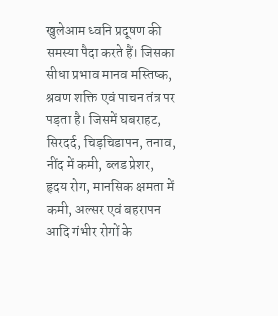खुलेआम ध्वनि प्रदूषण की समस्या पैदा करते हैं। जिसका सीधा प्रभाव मानव मस्तिष्क, श्रवण शक्ति एवं पाचन तंत्र पर पड़ता है। जिसमें घबराहट, सिरदर्द, चिड़चिडापन, तनाव, नींद में कमी, ब्लड प्रेशर, हृदय रोग, मानसिक क्षमता में कमी, अल्सर एवं बहरापन आदि गंभीर रोगों के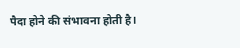पैदा होने की संभावना होती है।